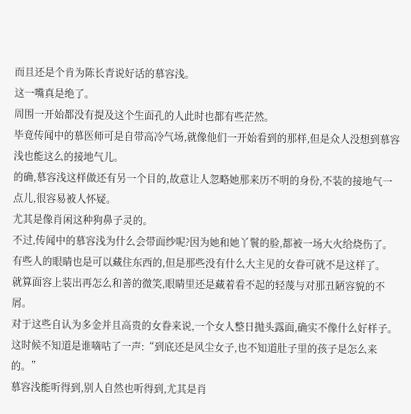而且还是个肯为陈长青说好话的慕容浅。
这一嘴真是绝了。
周围一开始都没有提及这个生面孔的人此时也都有些茫然。
毕竟传闻中的慕医师可是自带高冷气场,就像他们一开始看到的那样,但是众人没想到慕容浅也能这么的接地气儿。
的确,慕容浅这样做还有另一个目的,故意让人忽略她那来历不明的身份,不装的接地气一点儿,很容易被人怀疑。
尤其是像肖闲这种狗鼻子灵的。
不过,传闻中的慕容浅为什么会带面纱呢?因为她和她丫鬟的脸,都被一场大火给烧伤了。
有些人的眼睛也是可以藏住东西的,但是那些没有什么大主见的女眷可就不是这样了。
就算面容上装出再怎么和善的微笑,眼睛里还是藏着看不起的轻蔑与对那丑陋容貌的不屑。
对于这些自认为多金并且高贵的女眷来说,一个女人整日抛头露面,确实不像什么好样子。
这时候不知道是谁嘀咕了一声:“到底还是风尘女子,也不知道肚子里的孩子是怎么来的。”
慕容浅能听得到,别人自然也听得到,尤其是肖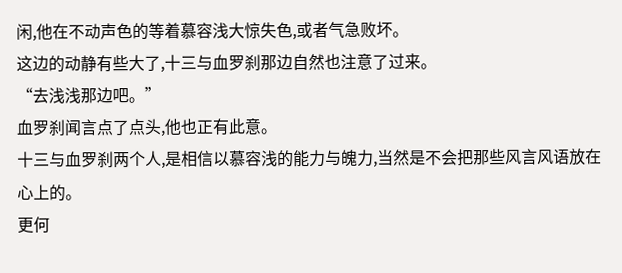闲,他在不动声色的等着慕容浅大惊失色,或者气急败坏。
这边的动静有些大了,十三与血罗刹那边自然也注意了过来。
“去浅浅那边吧。”
血罗刹闻言点了点头,他也正有此意。
十三与血罗刹两个人,是相信以慕容浅的能力与魄力,当然是不会把那些风言风语放在心上的。
更何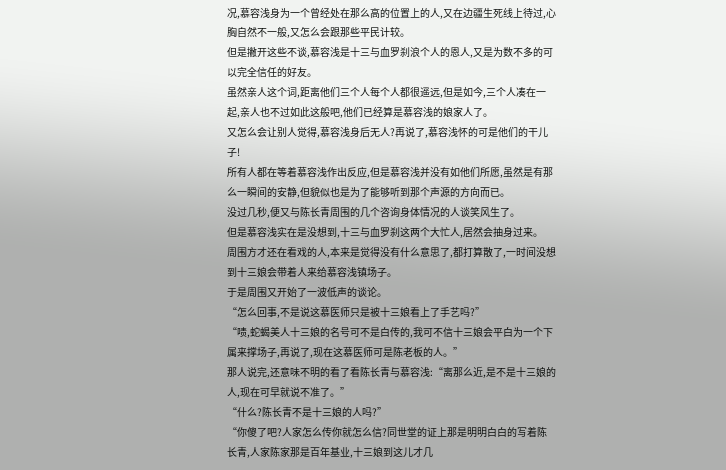况,慕容浅身为一个曾经处在那么高的位置上的人,又在边疆生死线上待过,心胸自然不一般,又怎么会跟那些平民计较。
但是撇开这些不谈,慕容浅是十三与血罗刹浪个人的恩人,又是为数不多的可以完全信任的好友。
虽然亲人这个词,距离他们三个人每个人都很遥远,但是如今,三个人凑在一起,亲人也不过如此这般吧,他们已经算是慕容浅的娘家人了。
又怎么会让别人觉得,慕容浅身后无人?再说了,慕容浅怀的可是他们的干儿子!
所有人都在等着慕容浅作出反应,但是慕容浅并没有如他们所愿,虽然是有那么一瞬间的安静,但貌似也是为了能够听到那个声源的方向而已。
没过几秒,便又与陈长青周围的几个咨询身体情况的人谈笑风生了。
但是慕容浅实在是没想到,十三与血罗刹这两个大忙人,居然会抽身过来。
周围方才还在看戏的人,本来是觉得没有什么意思了,都打算散了,一时间没想到十三娘会带着人来给慕容浅镇场子。
于是周围又开始了一波低声的谈论。
“怎么回事,不是说这慕医师只是被十三娘看上了手艺吗?”
“啧,蛇蝎美人十三娘的名号可不是白传的,我可不信十三娘会平白为一个下属来撑场子,再说了,现在这慕医师可是陈老板的人。”
那人说完,还意味不明的看了看陈长青与慕容浅:“离那么近,是不是十三娘的人,现在可早就说不准了。”
“什么?陈长青不是十三娘的人吗?”
“你傻了吧?人家怎么传你就怎么信?同世堂的证上那是明明白白的写着陈长青,人家陈家那是百年基业,十三娘到这儿才几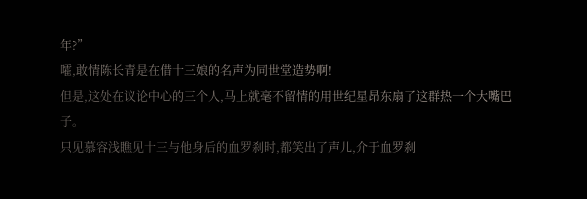年?”
嚯,敢情陈长青是在借十三娘的名声为同世堂造势啊!
但是,这处在议论中心的三个人,马上就毫不留情的用世纪星昂东扇了这群热一个大嘴巴子。
只见慕容浅瞧见十三与他身后的血罗刹时,都笑出了声儿,介于血罗刹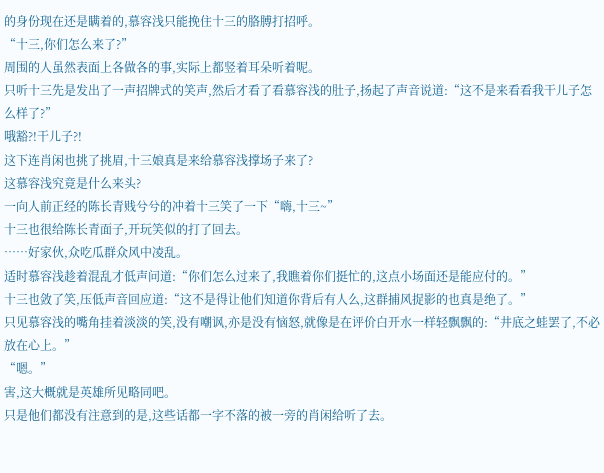的身份现在还是瞒着的,慕容浅只能挽住十三的胳膊打招呼。
“十三,你们怎么来了?”
周围的人虽然表面上各做各的事,实际上都竖着耳朵听着呢。
只听十三先是发出了一声招牌式的笑声,然后才看了看慕容浅的肚子,扬起了声音说道:“这不是来看看我干儿子怎么样了?”
哦豁?!干儿子?!
这下连肖闲也挑了挑眉,十三娘真是来给慕容浅撑场子来了?
这慕容浅究竟是什么来头?
一向人前正经的陈长青贱兮兮的冲着十三笑了一下“嗨,十三~”
十三也很给陈长青面子,开玩笑似的打了回去。
……好家伙,众吃瓜群众风中凌乱。
适时慕容浅趁着混乱才低声问道:“你们怎么过来了,我瞧着你们挺忙的,这点小场面还是能应付的。”
十三也敛了笑,压低声音回应道:“这不是得让他们知道你背后有人么,这群捕风捉影的也真是绝了。”
只见慕容浅的嘴角挂着淡淡的笑,没有嘲讽,亦是没有恼怒,就像是在评价白开水一样轻飘飘的:“井底之蛙罢了,不必放在心上。”
“嗯。”
害,这大概就是英雄所见略同吧。
只是他们都没有注意到的是,这些话都一字不落的被一旁的肖闲给听了去。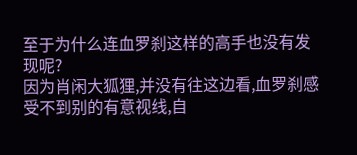至于为什么连血罗刹这样的高手也没有发现呢?
因为肖闲大狐狸,并没有往这边看,血罗刹感受不到别的有意视线,自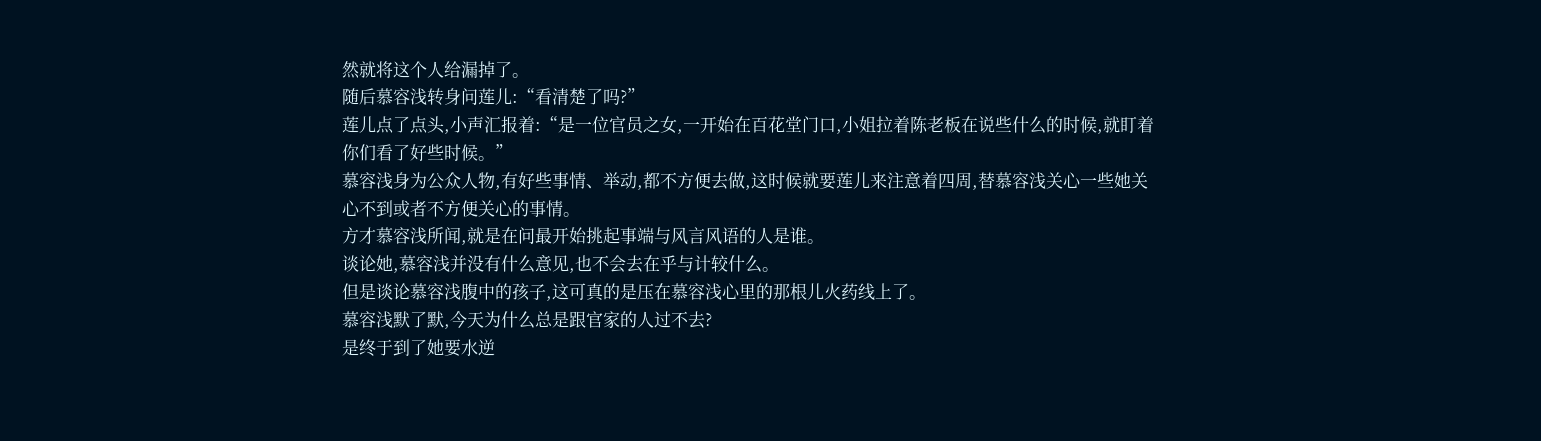然就将这个人给漏掉了。
随后慕容浅转身问莲儿:“看清楚了吗?”
莲儿点了点头,小声汇报着:“是一位官员之女,一开始在百花堂门口,小姐拉着陈老板在说些什么的时候,就盯着你们看了好些时候。”
慕容浅身为公众人物,有好些事情、举动,都不方便去做,这时候就要莲儿来注意着四周,替慕容浅关心一些她关心不到或者不方便关心的事情。
方才慕容浅所闻,就是在问最开始挑起事端与风言风语的人是谁。
谈论她,慕容浅并没有什么意见,也不会去在乎与计较什么。
但是谈论慕容浅腹中的孩子,这可真的是压在慕容浅心里的那根儿火药线上了。
慕容浅默了默,今天为什么总是跟官家的人过不去?
是终于到了她要水逆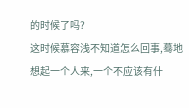的时候了吗?
这时候慕容浅不知道怎么回事,蓦地想起一个人来,一个不应该有什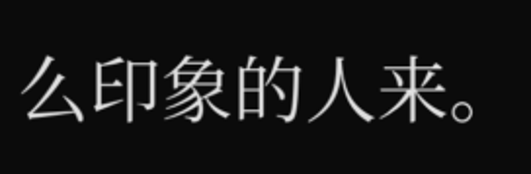么印象的人来。